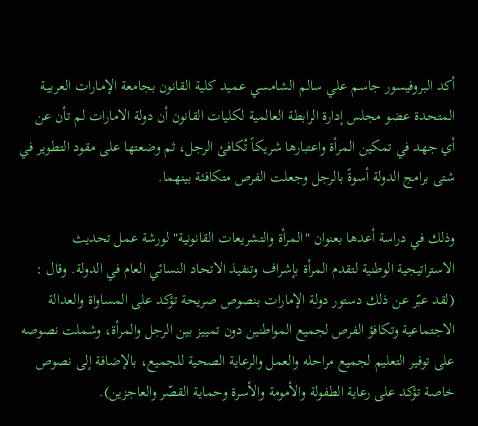أكد البروفيسور جاسم علي سالم الشامسي عميد كلية القانون بجامعة الإمـارات العربيـة المتحـدة عضو مجلس إدارة الرابطة العالمية لكليات القانون أن دولة الامارات لم تأن عن أي جهد في تمكين المرأة واعتبارها شريكاً تُكافئ الرجل، ثم وضعتها على مقود التطوير في شتى برامج الدولة أسوةً بالرجل وجعلت الفرص متكافئة بينهما.

وذلك في دراسة أعدها بعنوان "المرأة والتشريعات القانونية" لورشة عمل تحديث الاستراتيجية الوطنية لتقدم المرأة بإشراف وتنفيذ الاتحاد النسائي العام في الدولة. وقال : (لقد عبّر عن ذلك دستور دولة الإمارات بنصوص صريحة تؤكد على المساواة والعدالة الاجتماعية وتكافؤ الفرص لجميع المواطنين دون تمييز بين الرجل والمرأة، وشملت نصوصه على توفير التعليم لجميع مراحله والعمل والرعاية الصحية للجميع، بالإضافة إلى نصوص خاصة تؤكد على رعاية الطفولة والأمومة والأسرة وحماية القصّر والعاجزين).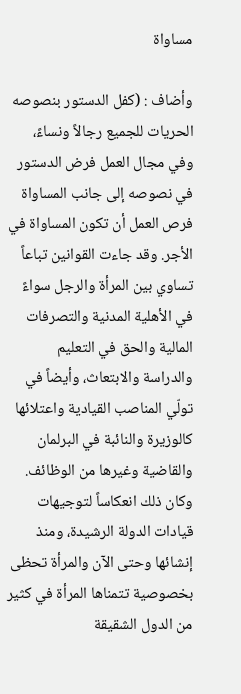مساواة

وأضاف : (كفل الدستور بنصوصه الحريات للجميع رجالاً ونساءً، وفي مجال العمل فرض الدستور في نصوصه إلى جانب المساواة فرص العمل أن تكون المساواة في الأجر. وقد جاءت القوانين تباعاً تساوي بين المرأة والرجل سواءً في الأهلية المدنية والتصرفات المالية والحق في التعليم والدراسة والابتعاث، وأيضاً في تولّي المناصب القيادية واعتلائها كالوزيرة والنائبة في البرلمان والقاضية وغيرها من الوظائف. وكان ذلك انعكاساً لتوجيهات قيادات الدولة الرشيدة، ومنذ إنشائها وحتى الآن والمرأة تحظى بخصوصية تتمناها المرأة في كثير من الدول الشقيقة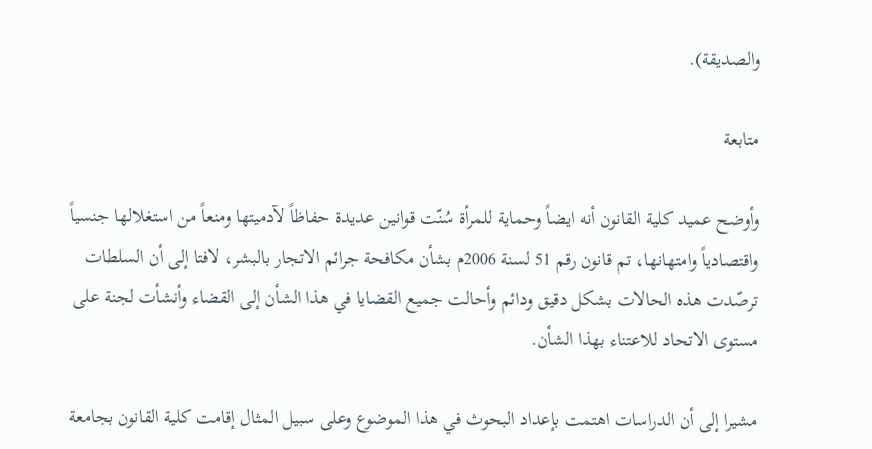والصديقة).

متابعة

وأوضح عميد كلية القانون أنه ايضاً وحماية للمرأة سُنّت قوانين عديدة حفاظاً لآدميتها ومنعاً من استغلالها جنسياً واقتصادياً وامتهانها، تم قانون رقم 51 لسنة 2006م بشأن مكافحة جرائم الاتجار بالبشر، لافتا إلى أن السلطات ترصّدت هذه الحالات بشكل دقيق ودائم وأحالت جميع القضايا في هذا الشأن إلى القضاء وأنشأت لجنة على مستوى الاتحاد للاعتناء بهذا الشأن.

مشيرا إلى أن الدراسات اهتمت بإعداد البحوث في هذا الموضوع وعلى سبيل المثال إقامت كلية القانون بجامعة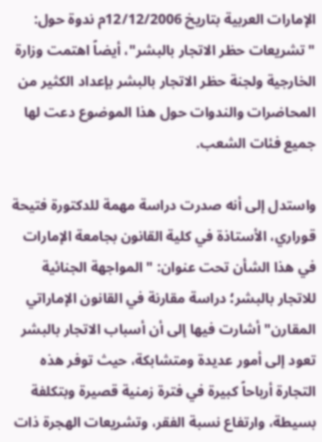الإمارات العربية بتاريخ 12/12/2006م ندوة حول: "تشريعات حظر الاتجار بالبشر"، أيضاً اهتمت وزارة الخارجية ولجنة حظر الاتجار بالبشر بإعداد الكثير من المحاضرات والندوات حول هذا الموضوع دعت لها جميع فئات الشعب.

واستدل إلى أنه صدرت دراسة مهمة للدكتورة فتيحة قوراري، الأستاذة في كلية القانون بجامعة الإمارات في هذا الشأن تحت عنوان: "المواجهة الجنائية للاتجار بالبشر؛ دراسة مقارنة في القانون الإماراتي المقارن" أشارت فيها إلى أن أسباب الاتجار بالبشر تعود إلى أمور عديدة ومتشابكة، حيث توفر هذه التجارة أرباحاً كبيرة في فترة زمنية قصيرة وبتكلفة بسيطة، وارتفاع نسبة الفقر، وتشريعات الهجرة ذات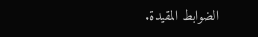الضوابط المقيدة.